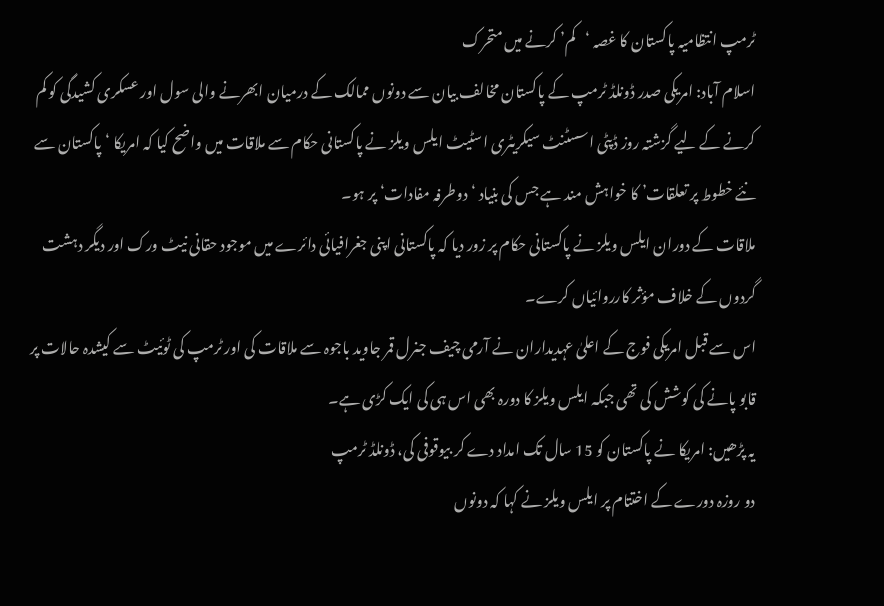ٹرمپ انتظامیہ پاکستان کا غصہ ‘کم’ کرنے میں متحرک
اسلام آباد: امریکی صدر ڈونلڈ ٹرمپ کے پاکستان مخالف بیان سے دونوں ممالک کے درمیان ابھرنے والی سول اور عسکری کشیدگی کو کم کرنے کے لیے گزشتہ روز ڈپٹی اسسٹنٹ سیکریٹری اسٹیٹ ایلس ویلز نے پاکستانی حکام سے ملاقات میں واضح کیا کہ امریکا ‘پاکستان سے نئے خطوط پر تعلقات’ کا خواہش مند ہے جس کی بنیاد ‘دوطرفہ مفادات‘ پر ہو۔
ملاقات کے دوران ایلس ویلز نے پاکستانی حکام پر زور دیا کہ پاکستانی اپنی جغرافیائی دائرے میں موجود حقانی نیٹ ورک اور دیگر دہشت گردوں کے خلاف مؤثر کارروائیاں کرے۔
اس سے قبل امریکی فوج کے اعلیٰ عہدیداران نے آرمی چیف جنرل قمر جاوید باجوہ سے ملاقات کی اور ٹرمپ کی ٹوئیٹ سے کیشدہ حالات پر قابو پانے کی کوشش کی تھی جبکہ ایلس ویلز کا دورہ بھی اس ہی کی ایک کڑی ہے۔
یہ پڑھیں: امریکا نے پاکستان کو 15 سال تک امداد دے کر بیوقوفی کی، ڈونلڈ ٹرمپ
دو روزہ دورے کے اختتام پر ایلس ویلز نے کہا کہ دونوں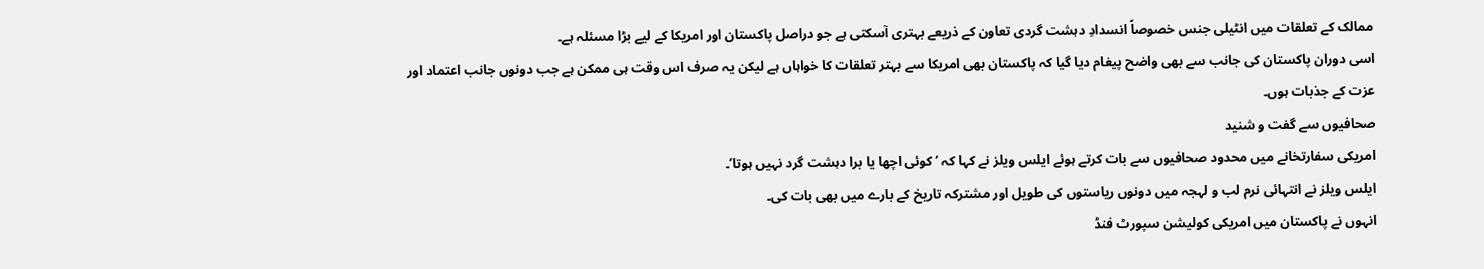ممالک کے تعلقات میں انٹیلی جنس خصوصاً انسدادِ دہشت گردی تعاون کے ذریعے بہتری آسکتی ہے جو دراصل پاکستان اور امریکا کے لیے بڑا مسئلہ ہے۔
اسی دوران پاکستان کی جانب سے بھی واضح پیغام دیا گیا کہ پاکستان بھی امریکا سے بہتر تعلقات کا خواہاں ہے لیکن یہ صرف اس وقت ہی ممکن ہے جب دونوں جانب اعتماد اور عزت کے جذبات ہوں۔
صحافیوں سے گفت و شنید
امریکی سفارتخانے میں محدود صحافیوں سے بات کرتے ہوئے ایلس ویلز نے کہا کہ ‘کوئی اچھا یا برا دہشت گرد نہیں ہوتا’۔
ایلس ویلز نے انتہائی نرم لب و لہجہ میں دونوں ریاستوں کی طویل اور مشترکہ تاریخ کے بارے میں بھی بات کی۔
انہوں نے پاکستان میں امریکی کولیشن سپورٹ فنڈ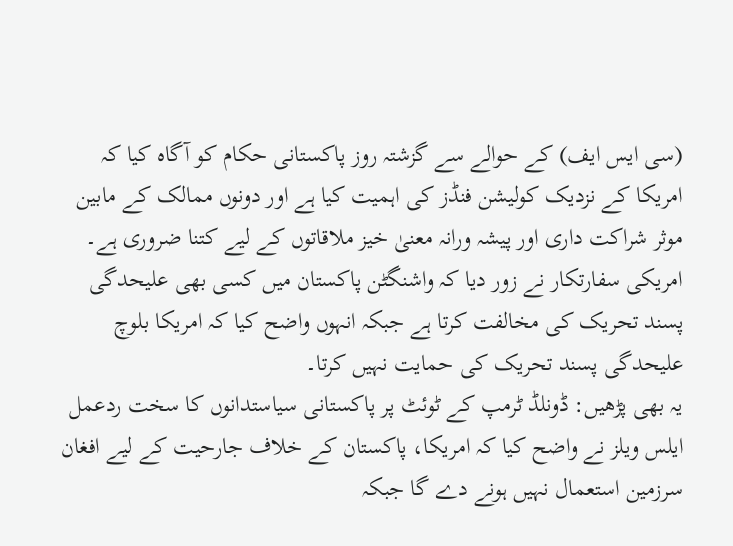(سی ایس ایف) کے حوالے سے گزشتہ روز پاکستانی حکام کو آگاہ کیا کہ امریکا کے نزدیک کولیشن فنڈز کی اہمیت کیا ہے اور دونوں ممالک کے مابین موثر شراکت داری اور پیشہ ورانہ معنیٰ خیز ملاقاتوں کے لیے کتنا ضروری ہے۔
امریکی سفارتکار نے زور دیا کہ واشنگٹن پاکستان میں کسی بھی علیحدگی پسند تحریک کی مخالفت کرتا ہے جبکہ انہوں واضح کیا کہ امریکا بلوچ علیحدگی پسند تحریک کی حمایت نہیں کرتا۔
یہ بھی پڑھیں: ڈونلڈ ٹرمپ کے ٹوئٹ پر پاکستانی سیاستدانوں کا سخت ردعمل
ایلس ویلز نے واضح کیا کہ امریکا، پاکستان کے خلاف جارحیت کے لیے افغان سرزمین استعمال نہیں ہونے دے گا جبکہ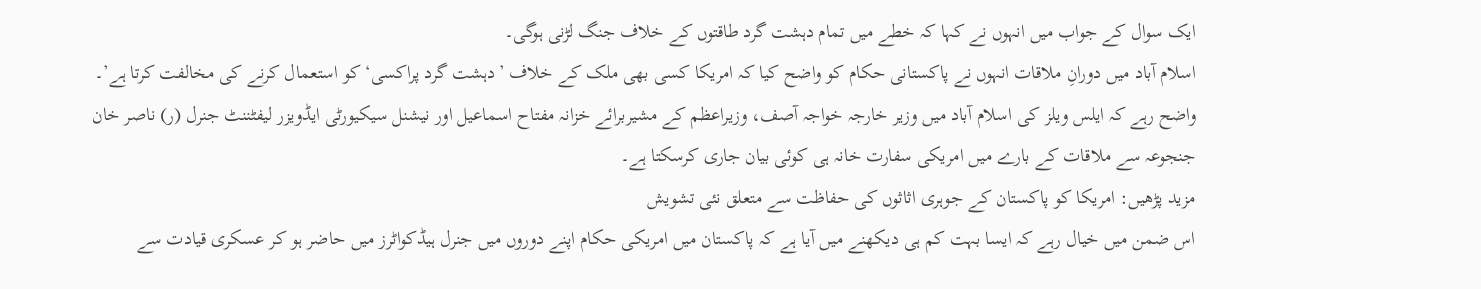ایک سوال کے جواب میں انہوں نے کہا کہ خطے میں تمام دہشت گرد طاقتوں کے خلاف جنگ لڑنی ہوگی۔
اسلام آباد میں دورانِ ملاقات انہوں نے پاکستانی حکام کو واضح کیا کہ امریکا کسی بھی ملک کے خلاف ’دہشت گرد پراکسی‘ کو استعمال کرنے کی مخالفت کرتا ہے’۔
واضح رہے کہ ایلس ویلز کی اسلام آباد میں وزیر خارجہ خواجہ آصف، وزیراعظم کے مشیربرائے خزانہ مفتاح اسماعیل اور نیشنل سیکیورٹی ایڈویزر لیفٹننٹ جنرل (ر) ناصر خان جنجوعہ سے ملاقات کے بارے میں امریکی سفارت خانہ ہی کوئی بیان جاری کرسکتا ہے۔
مزید پڑھیں: امریکا کو پاکستان کے جوہری اثاثوں کی حفاظت سے متعلق نئی تشویش
اس ضمن میں خیال رہے کہ ایسا بہت کم ہی دیکھنے میں آیا ہے کہ پاکستان میں امریکی حکام اپنے دوروں میں جنرل ہیڈکواٹرز میں حاضر ہو کر عسکری قیادت سے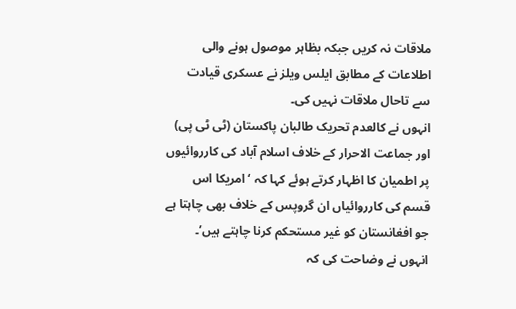ملاقات نہ کریں جبکہ بظاہر موصول ہونے والی اطلاعات کے مطابق ایلس ویلز نے عسکری قیادت سے تاحال ملاقات نہیں کی۔
انہوں نے کالعدم تحریک طالبان پاکستان (ٹی ٹی پی) اور جماعت الاحرار کے خلاف اسلام آباد کی کارروائیوں پر اطمیان کا اظہار کرتے ہوئے کہا کہ ‘امریکا اس قسم کی کارروائیاں ان گروپس کے خلاف بھی چاہتا ہے جو افغانستان کو غیر مستحکم کرنا چاہتے ہیں’۔
انہوں نے وضاحت کی کہ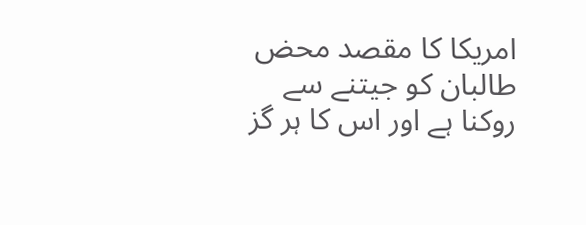امریکا کا مقصد محض طالبان کو جیتنے سے روکنا ہے اور اس کا ہر گز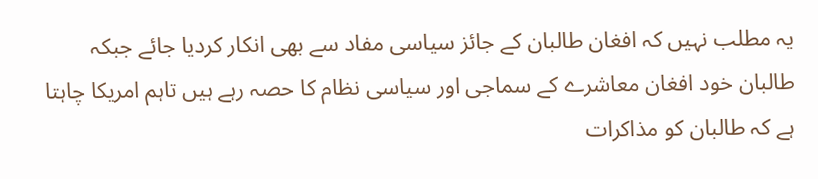یہ مطلب نہیں کہ افغان طالبان کے جائز سیاسی مفاد سے بھی انکار کردیا جائے جبکہ طالبان خود افغان معاشرے کے سماجی اور سیاسی نظام کا حصہ رہے ہیں تاہم امریکا چاہتا ہے کہ طالبان کو مذاکرات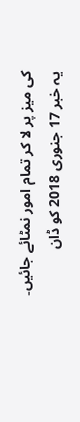کی میز پر لا کر تمام امور نمٹائے جائیں۔
یہ خبر 17 جنوری 2018 کو ڈان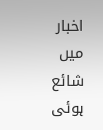اخبار میں شائع ہوئی